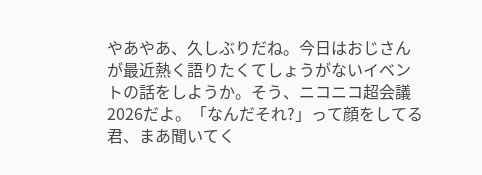やあやあ、久しぶりだね。今日はおじさんが最近熱く語りたくてしょうがないイベントの話をしようか。そう、ニコニコ超会議2026だよ。「なんだそれ?」って顔をしてる君、まあ聞いてく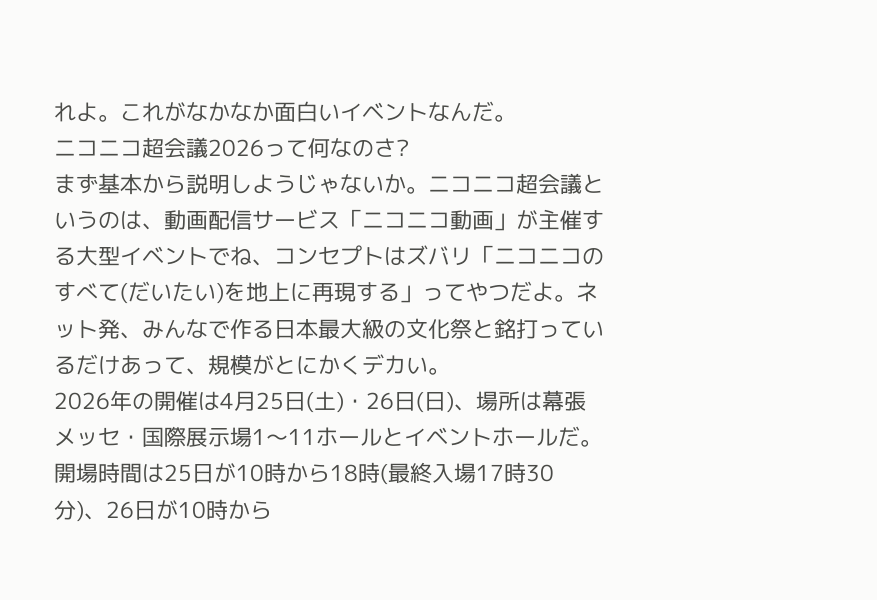れよ。これがなかなか面白いイベントなんだ。
ニコニコ超会議2026って何なのさ?
まず基本から説明しようじゃないか。ニコニコ超会議というのは、動画配信サービス「ニコニコ動画」が主催する大型イベントでね、コンセプトはズバリ「ニコニコのすべて(だいたい)を地上に再現する」ってやつだよ。ネット発、みんなで作る日本最大級の文化祭と銘打っているだけあって、規模がとにかくデカい。
2026年の開催は4月25日(土)・26日(日)、場所は幕張メッセ・国際展示場1〜11ホールとイベントホールだ。開場時間は25日が10時から18時(最終入場17時30分)、26日が10時から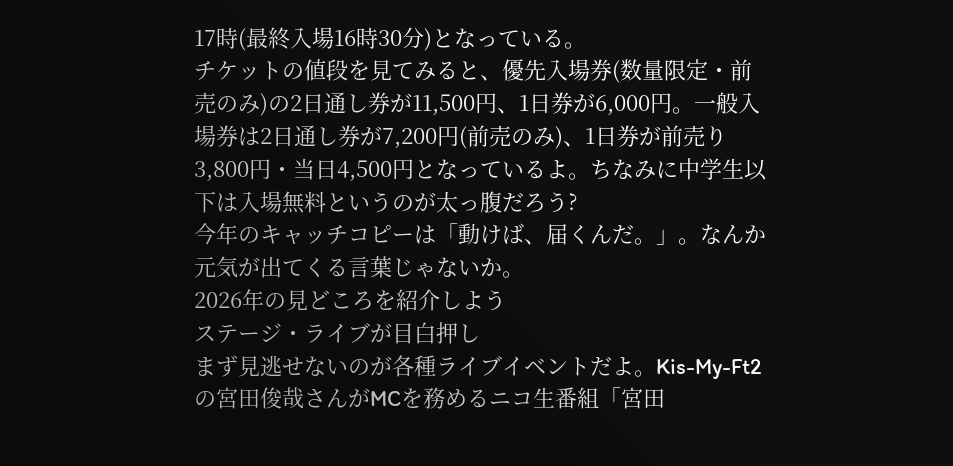17時(最終入場16時30分)となっている。
チケットの値段を見てみると、優先入場券(数量限定・前売のみ)の2日通し券が11,500円、1日券が6,000円。一般入場券は2日通し券が7,200円(前売のみ)、1日券が前売り3,800円・当日4,500円となっているよ。ちなみに中学生以下は入場無料というのが太っ腹だろう?
今年のキャッチコピーは「動けば、届くんだ。」。なんか元気が出てくる言葉じゃないか。
2026年の見どころを紹介しよう
ステージ・ライブが目白押し
まず見逃せないのが各種ライブイベントだよ。Kis-My-Ft2の宮田俊哉さんがMCを務めるニコ生番組「宮田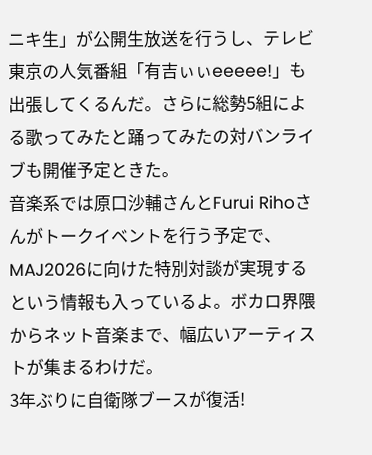ニキ生」が公開生放送を行うし、テレビ東京の人気番組「有吉ぃぃeeeee!」も出張してくるんだ。さらに総勢5組による歌ってみたと踊ってみたの対バンライブも開催予定ときた。
音楽系では原口沙輔さんとFurui Rihoさんがトークイベントを行う予定で、MAJ2026に向けた特別対談が実現するという情報も入っているよ。ボカロ界隈からネット音楽まで、幅広いアーティストが集まるわけだ。
3年ぶりに自衛隊ブースが復活!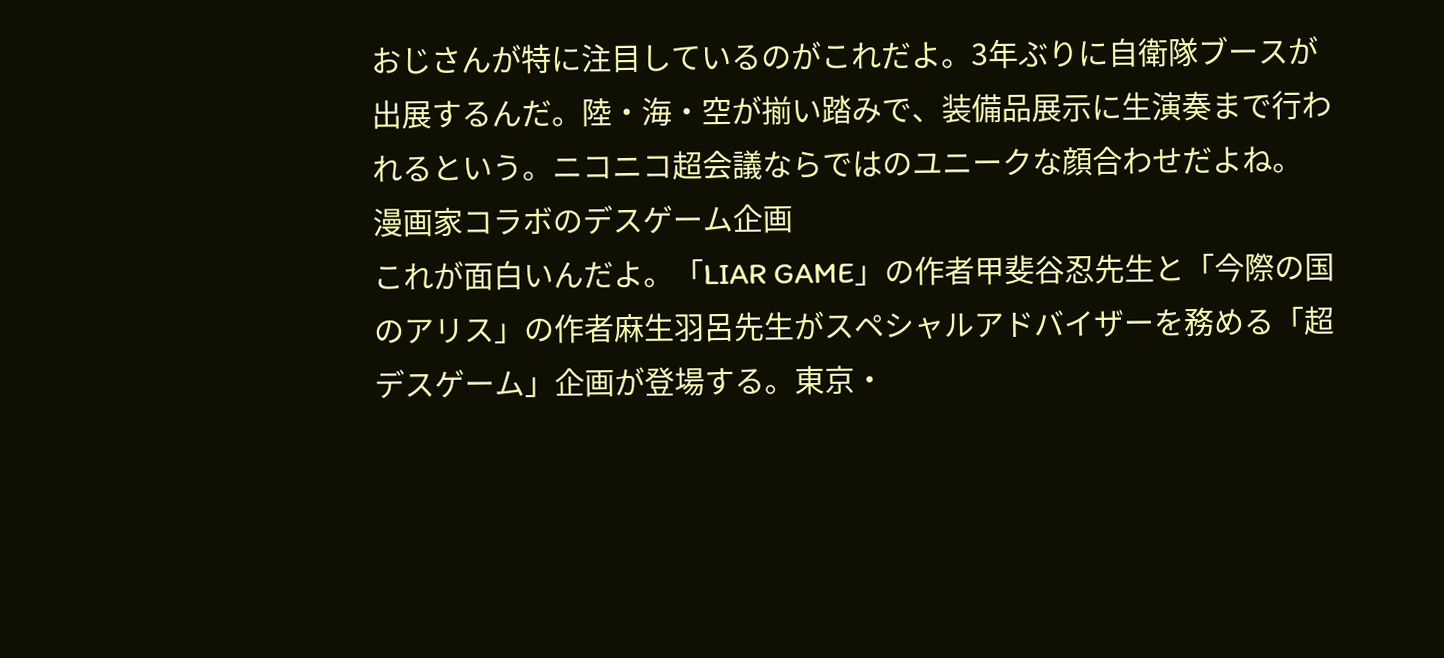おじさんが特に注目しているのがこれだよ。3年ぶりに自衛隊ブースが出展するんだ。陸・海・空が揃い踏みで、装備品展示に生演奏まで行われるという。ニコニコ超会議ならではのユニークな顔合わせだよね。
漫画家コラボのデスゲーム企画
これが面白いんだよ。「LIAR GAME」の作者甲斐谷忍先生と「今際の国のアリス」の作者麻生羽呂先生がスペシャルアドバイザーを務める「超デスゲーム」企画が登場する。東京・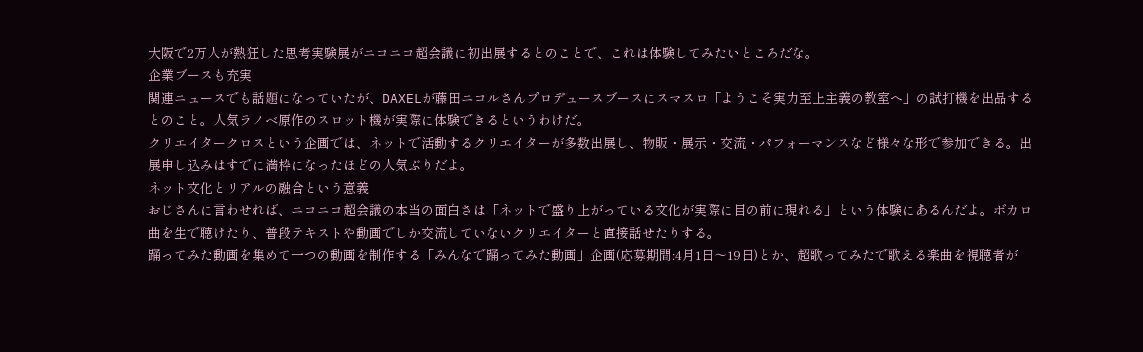大阪で2万人が熱狂した思考実験展がニコニコ超会議に初出展するとのことで、これは体験してみたいところだな。
企業ブースも充実
関連ニュースでも話題になっていたが、DAXELが藤田ニコルさんプロデュースブースにスマスロ「ようこそ実力至上主義の教室へ」の試打機を出品するとのこと。人気ラノベ原作のスロット機が実際に体験できるというわけだ。
クリエイタークロスという企画では、ネットで活動するクリエイターが多数出展し、物販・展示・交流・パフォーマンスなど様々な形で参加できる。出展申し込みはすでに満枠になったほどの人気ぶりだよ。
ネット文化とリアルの融合という意義
おじさんに言わせれば、ニコニコ超会議の本当の面白さは「ネットで盛り上がっている文化が実際に目の前に現れる」という体験にあるんだよ。ボカロ曲を生で聴けたり、普段テキストや動画でしか交流していないクリエイターと直接話せたりする。
踊ってみた動画を集めて一つの動画を制作する「みんなで踊ってみた動画」企画(応募期間:4月1日〜19日)とか、超歌ってみたで歌える楽曲を視聴者が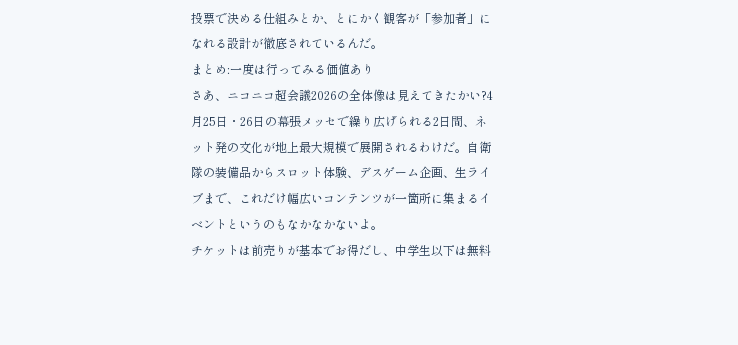投票で決める仕組みとか、とにかく観客が「参加者」になれる設計が徹底されているんだ。
まとめ:一度は行ってみる価値あり
さあ、ニコニコ超会議2026の全体像は見えてきたかい?4月25日・26日の幕張メッセで繰り広げられる2日間、ネット発の文化が地上最大規模で展開されるわけだ。自衛隊の装備品からスロット体験、デスゲーム企画、生ライブまで、これだけ幅広いコンテンツが一箇所に集まるイベントというのもなかなかないよ。
チケットは前売りが基本でお得だし、中学生以下は無料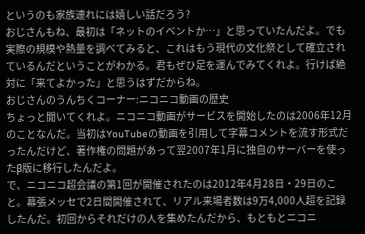というのも家族連れには嬉しい話だろう?
おじさんもね、最初は「ネットのイベントか…」と思っていたんだよ。でも実際の規模や熱量を調べてみると、これはもう現代の文化祭として確立されているんだということがわかる。君もぜひ足を運んでみてくれよ。行けば絶対に「来てよかった」と思うはずだからね。
おじさんのうんちくコーナー:ニコニコ動画の歴史
ちょっと聞いてくれよ。ニコニコ動画がサービスを開始したのは2006年12月のことなんだ。当初はYouTubeの動画を引用して字幕コメントを流す形式だったんだけど、著作権の問題があって翌2007年1月に独自のサーバーを使ったβ版に移行したんだよ。
で、ニコニコ超会議の第1回が開催されたのは2012年4月28日・29日のこと。幕張メッセで2日間開催されて、リアル来場者数は9万4,000人超を記録したんだ。初回からそれだけの人を集めたんだから、もともとニコニ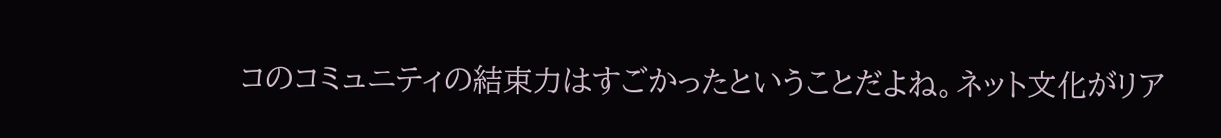コのコミュニティの結束力はすごかったということだよね。ネット文化がリア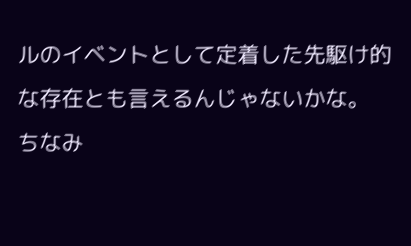ルのイベントとして定着した先駆け的な存在とも言えるんじゃないかな。
ちなみ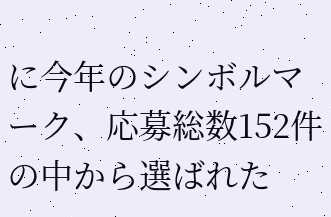に今年のシンボルマーク、応募総数152件の中から選ばれた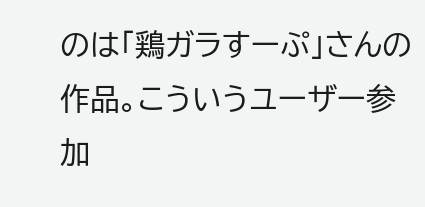のは「鶏ガラすーぷ」さんの作品。こういうユーザー参加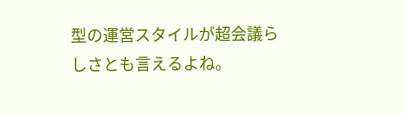型の運営スタイルが超会議らしさとも言えるよね。